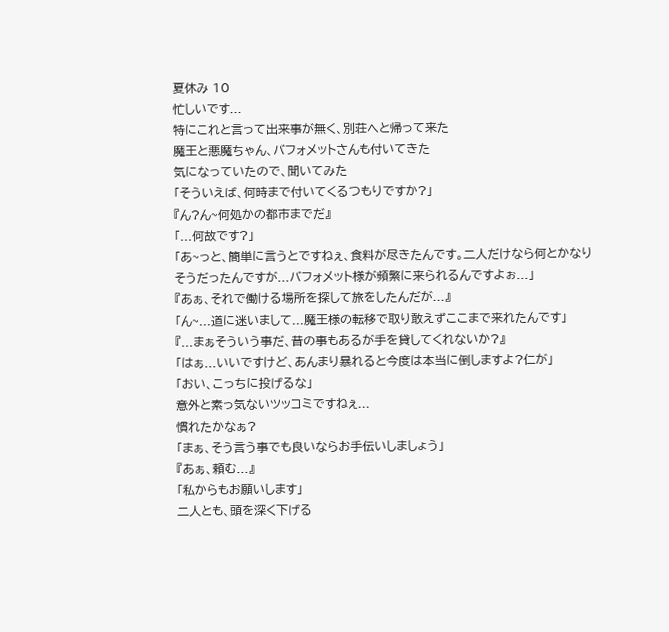夏休み 10
忙しいです...
特にこれと言って出来事が無く、別荘へと帰って来た
魔王と悪魔ちゃん、バフォメットさんも付いてきた
気になっていたので、聞いてみた
「そういえば、何時まで付いてくるつもりですか?」
『ん?ん~何処かの都市までだ』
「...何故です?」
「あ~っと、簡単に言うとですねぇ、食料が尽きたんです。二人だけなら何とかなりそうだったんですが...バフォメット様が頻繁に来られるんですよぉ...」
『あぁ、それで働ける場所を探して旅をしたんだが...』
「ん~...道に迷いまして...魔王様の転移で取り敢えずここまで来れたんです」
『...まぁそういう事だ、昔の事もあるが手を貸してくれないか?』
「はぁ...いいですけど、あんまり暴れると今度は本当に倒しますよ?仁が」
「おい、こっちに投げるな」
意外と素っ気ないツッコミですねぇ...
慣れたかなぁ?
「まぁ、そう言う事でも良いならお手伝いしましょう」
『あぁ、頼む...』
「私からもお願いします」
二人とも、頭を深く下げる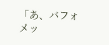「あ、バフォメッ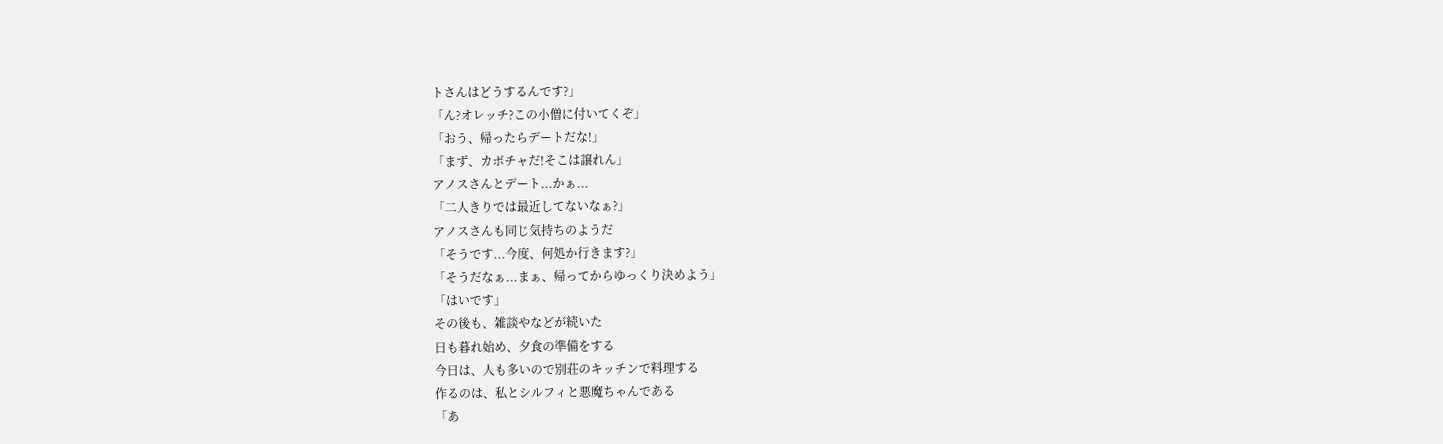トさんはどうするんです?」
「ん?オレッチ?この小僧に付いてくぞ」
「おう、帰ったらデートだな!」
「まず、カボチャだ!そこは譲れん」
アノスさんとデート...かぁ...
「二人きりでは最近してないなぁ?」
アノスさんも同じ気持ちのようだ
「そうです...今度、何処か行きます?」
「そうだなぁ...まぁ、帰ってからゆっくり決めよう」
「はいです」
その後も、雑談やなどが続いた
日も暮れ始め、夕食の準備をする
今日は、人も多いので別荘のキッチンで料理する
作るのは、私とシルフィと悪魔ちゃんである
「あ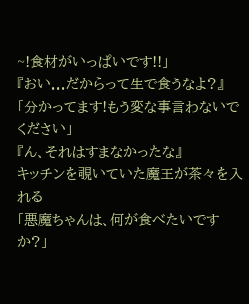~!食材がいっぱいです!!」
『おい...だからって生で食うなよ?』
「分かってます!もう変な事言わないでください」
『ん、それはすまなかったな』
キッチンを覗いていた魔王が茶々を入れる
「悪魔ちゃんは、何が食べたいですか?」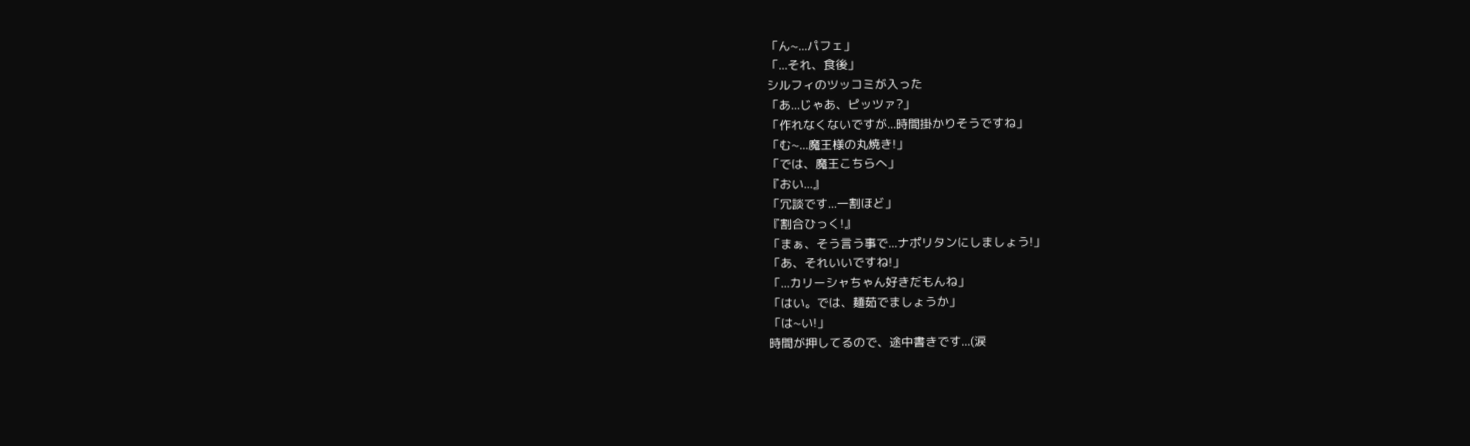「ん~...パフェ」
「...それ、食後」
シルフィのツッコミが入った
「あ...じゃあ、ピッツァ?」
「作れなくないですが...時間掛かりそうですね」
「む~...魔王様の丸焼き!」
「では、魔王こちらへ」
『おい...』
「冗談です...一割ほど」
『割合ひっく!』
「まぁ、そう言う事で...ナポリタンにしましょう!」
「あ、それいいですね!」
「...カリーシャちゃん好きだもんね」
「はい。では、麺茹でましょうか」
「は~い!」
時間が押してるので、途中書きです...(涙